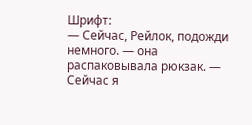Шрифт:
— Сейчас, Рейлок, подожди немного. — она распаковывала рюкзак. — Сейчас я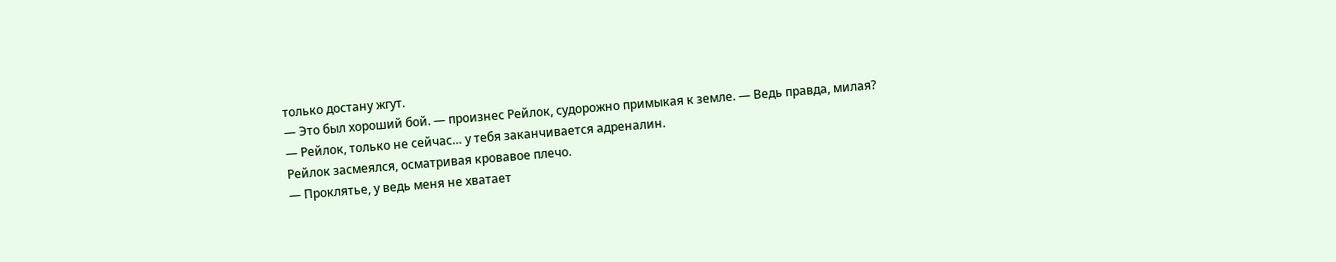только достану жгут.
— Это был хороший бой. — произнес Рейлок, судорожно примыкая к земле. — Ведь правда, милая?
— Рейлок, только не сейчас… у тебя заканчивается адреналин.
Рейлок засмеялся, осматривая кровавое плечо.
— Проклятье, у ведь меня не хватает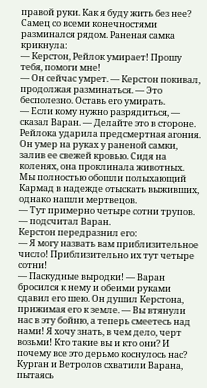правой руки. Как я буду жить без нее?
Самец со всеми конечностями разминался рядом. Раненая самка крикнула:
— Керстон, Рейлок умирает! Прошу тебя, помоги мне!
— Он сейчас умрет. — Керстон покивал, продолжая разминаться. — Это бесполезно. Оставь его умирать.
— Если кому нужно разрядиться, — сказал Варан. — Делайте это в стороне.
Рейлока ударила предсмертная агония. Он умер на руках у раненой самки, залив ее свежей кровью. Сидя на коленях, она проклинала животных. Мы полностью обошли полыхающий Кармад в надежде отыскать выживших, однако нашли мертвецов.
— Тут примерно четыре сотни трупов. — подсчитал Варан.
Керстон передразнил его:
— Я могу назвать вам приблизительное число! Приблизительно их тут четыре сотни!
— Паскудные выродки! — Варан бросился к нему и обеими руками сдавил его шею. Он душил Керстона, прижимая его к земле. — Вы втянули нас в эту бойню, а теперь смеетесь над нами! Я хочу знать, в чем дело, черт возьми! Кто такие вы и кто они? И почему все это дерьмо коснулось нас?
Курган и Ветролов схватили Варана, пытаясь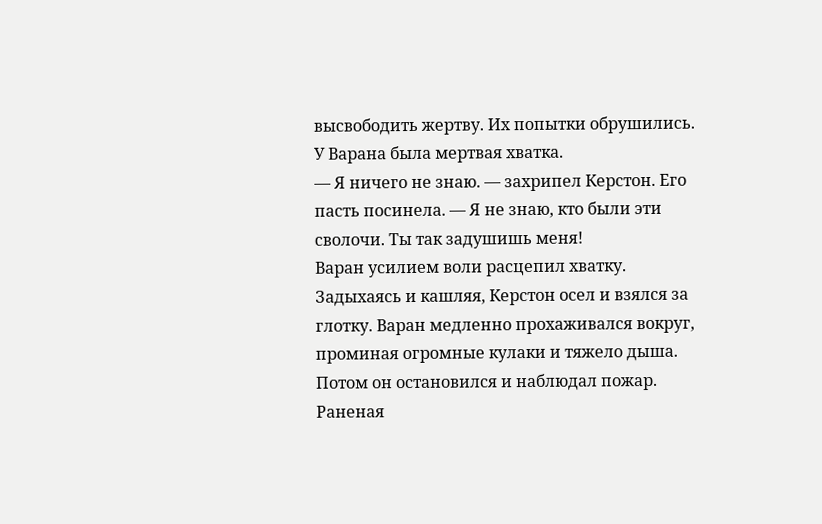высвободить жертву. Их попытки обрушились. У Варана была мертвая хватка.
— Я ничего не знаю. — захрипел Керстон. Его пасть посинела. — Я не знаю, кто были эти сволочи. Ты так задушишь меня!
Варан усилием воли расцепил хватку. Задыхаясь и кашляя, Керстон осел и взялся за глотку. Варан медленно прохаживался вокруг, проминая огромные кулаки и тяжело дыша. Потом он остановился и наблюдал пожар. Раненая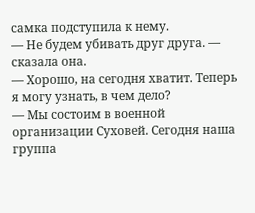самка подступила к нему.
— Не будем убивать друг друга. — сказала она.
— Хорошо, на сегодня хватит. Теперь я могу узнать, в чем дело?
— Мы состоим в военной организации Суховей. Сегодня наша группа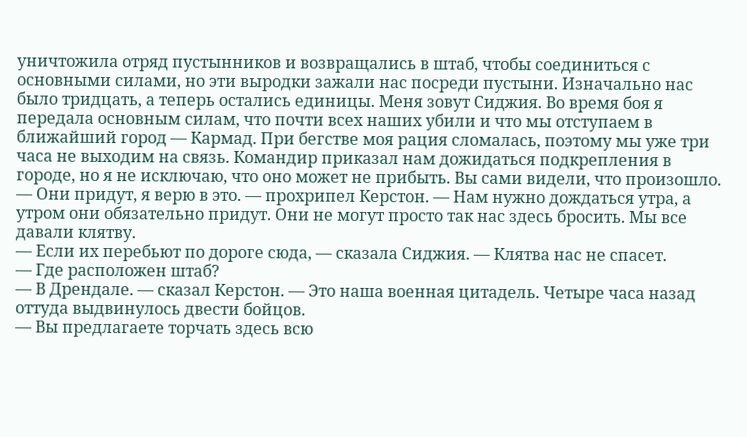уничтожила отряд пустынников и возвращались в штаб, чтобы соединиться с основными силами, но эти выродки зажали нас посреди пустыни. Изначально нас было тридцать, а теперь остались единицы. Меня зовут Сиджия. Во время боя я передала основным силам, что почти всех наших убили и что мы отступаем в ближайший город — Кармад. При бегстве моя рация сломалась, поэтому мы уже три часа не выходим на связь. Командир приказал нам дожидаться подкрепления в городе, но я не исключаю, что оно может не прибыть. Вы сами видели, что произошло.
— Они придут, я верю в это. — прохрипел Керстон. — Нам нужно дождаться утра, а утром они обязательно придут. Они не могут просто так нас здесь бросить. Мы все давали клятву.
— Если их перебьют по дороге сюда, — сказала Сиджия. — Клятва нас не спасет.
— Где расположен штаб?
— В Дрендале. — сказал Керстон. — Это наша военная цитадель. Четыре часа назад оттуда выдвинулось двести бойцов.
— Вы предлагаете торчать здесь всю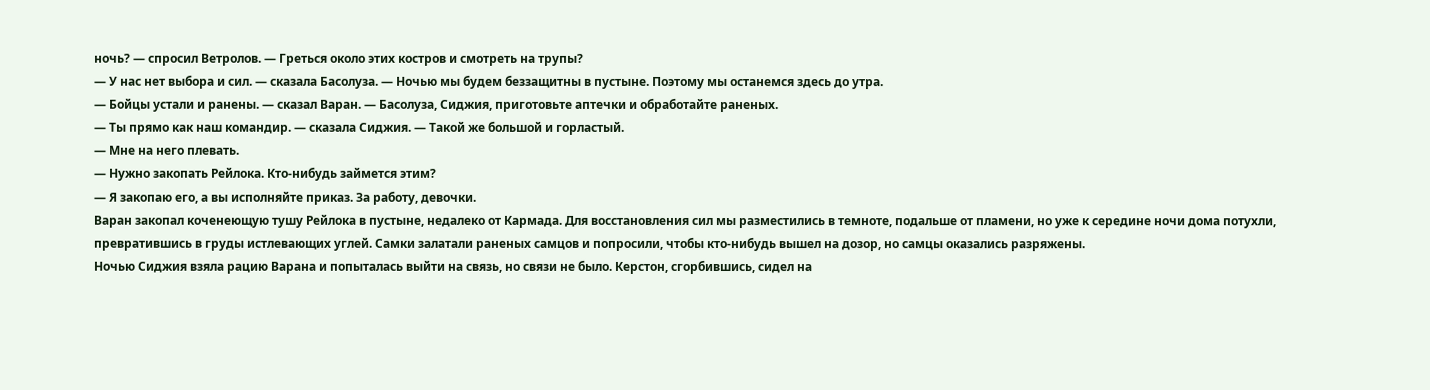ночь? — спросил Ветролов. — Греться около этих костров и смотреть на трупы?
— У нас нет выбора и сил. — сказала Басолуза. — Ночью мы будем беззащитны в пустыне. Поэтому мы останемся здесь до утра.
— Бойцы устали и ранены. — сказал Варан. — Басолуза, Сиджия, приготовьте аптечки и обработайте раненых.
— Ты прямо как наш командир. — сказала Сиджия. — Такой же большой и горластый.
— Мне на него плевать.
— Нужно закопать Рейлока. Кто-нибудь займется этим?
— Я закопаю его, а вы исполняйте приказ. За работу, девочки.
Варан закопал коченеющую тушу Рейлока в пустыне, недалеко от Кармада. Для восстановления сил мы разместились в темноте, подальше от пламени, но уже к середине ночи дома потухли, превратившись в груды истлевающих углей. Самки залатали раненых самцов и попросили, чтобы кто-нибудь вышел на дозор, но самцы оказались разряжены.
Ночью Сиджия взяла рацию Варана и попыталась выйти на связь, но связи не было. Керстон, сгорбившись, сидел на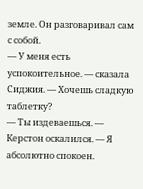земле. Он разговаривал сам с собой.
— У меня есть успокоительное. — сказала Сиджия. — Хочешь сладкую таблетку?
— Ты издеваешься. — Керстон оскалился. — Я абсолютно спокоен.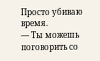Просто убиваю время.
— Ты можешь поговорить со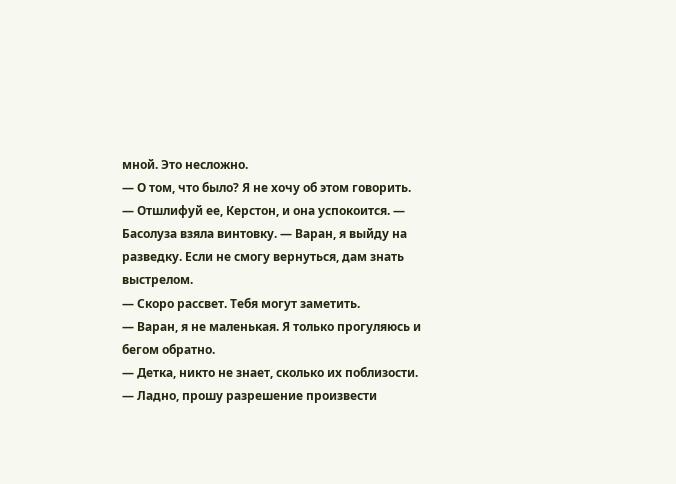мной. Это несложно.
— О том, что было? Я не хочу об этом говорить.
— Отшлифуй ее, Керстон, и она успокоится. — Басолуза взяла винтовку. — Варан, я выйду на разведку. Если не смогу вернуться, дам знать выстрелом.
— Скоро рассвет. Тебя могут заметить.
— Варан, я не маленькая. Я только прогуляюсь и бегом обратно.
— Детка, никто не знает, сколько их поблизости.
— Ладно, прошу разрешение произвести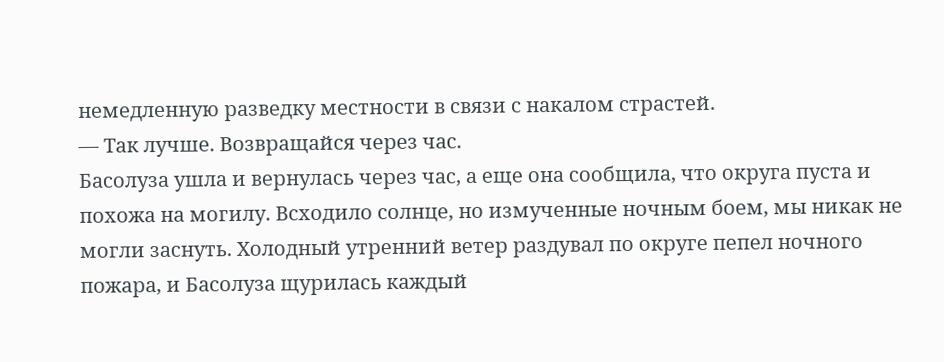немедленную разведку местности в связи с накалом страстей.
— Так лучше. Возвращайся через час.
Басолуза ушла и вернулась через час, а еще она сообщила, что округа пуста и похожа на могилу. Всходило солнце, но измученные ночным боем, мы никак не могли заснуть. Холодный утренний ветер раздувал по округе пепел ночного пожара, и Басолуза щурилась каждый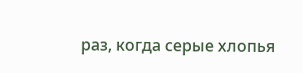раз, когда серые хлопья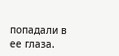попадали в ее глаза.